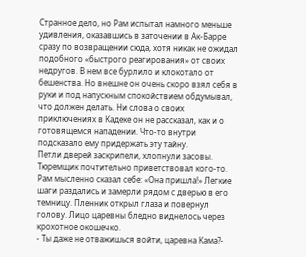Странное дело, но Рам испытал намного меньше удивления, оказавшись в заточении в Ак-Барре сразу по возвращении сюда, хотя никак не ожидал подобного «быстрого реагирования» от своих недругов. В нем все бурлило и клокотало от бешенства. Но внешне он очень скоро взял себя в руки и под напускным спокойствием обдумывал, что должен делать. Ни слова о своих приключениях в Кадеке он не рассказал, как и о готовящемся нападении. Что-то внутри подсказало ему придержать эту тайну.
Петли дверей заскрипели, хлопнули засовы. Тюремщик почтительно приветствовал кого-то. Рам мысленно сказал себе: «Она пришла!» Легкие шаги раздались и замерли рядом с дверью в его темницу. Пленник открыл глаза и повернул голову. Лицо царевны бледно виднелось через крохотное окошечко.
- Ты даже не отважишься войти, царевна Кама?-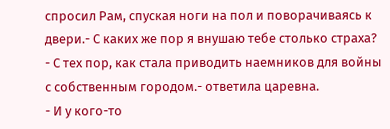спросил Рам, спуская ноги на пол и поворачиваясь к двери.- С каких же пор я внушаю тебе столько страха?
- С тех пор, как стала приводить наемников для войны с собственным городом.- ответила царевна.
- И у кого-то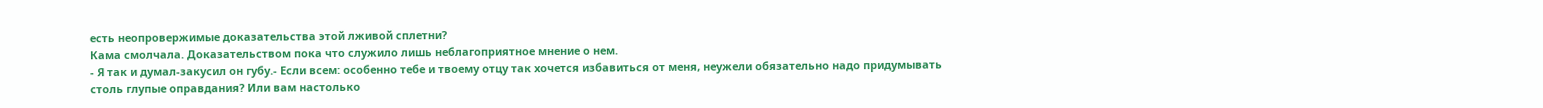есть неопровержимые доказательства этой лживой сплетни?
Кама смолчала. Доказательством пока что служило лишь неблагоприятное мнение о нем.
- Я так и думал-закусил он губу.- Если всем: особенно тебе и твоему отцу так хочется избавиться от меня, неужели обязательно надо придумывать столь глупые оправдания? Или вам настолько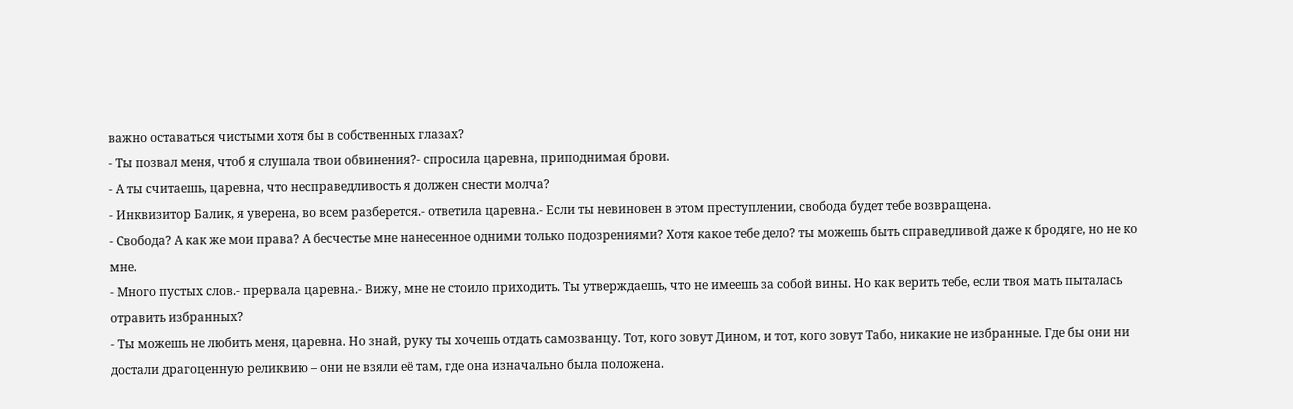важно оставаться чистыми хотя бы в собственных глазах?
- Ты позвал меня, чтоб я слушала твои обвинения?- спросила царевна, приподнимая брови.
- А ты считаешь, царевна, что несправедливость я должен снести молча?
- Инквизитор Балик, я уверена, во всем разберется.- ответила царевна.- Если ты невиновен в этом преступлении, свобода будет тебе возвращена.
- Свобода? А как же мои права? А бесчестье мне нанесенное одними только подозрениями? Хотя какое тебе дело? ты можешь быть справедливой даже к бродяге, но не ко мне.
- Много пустых слов.- прервала царевна.- Вижу, мне не стоило приходить. Ты утверждаешь, что не имеешь за собой вины. Но как верить тебе, если твоя мать пыталась отравить избранных?
- Ты можешь не любить меня, царевна. Но знай, руку ты хочешь отдать самозванцу. Тот, кого зовут Дином, и тот, кого зовут Табо, никакие не избранные. Где бы они ни достали драгоценную реликвию – они не взяли её там, где она изначально была положена.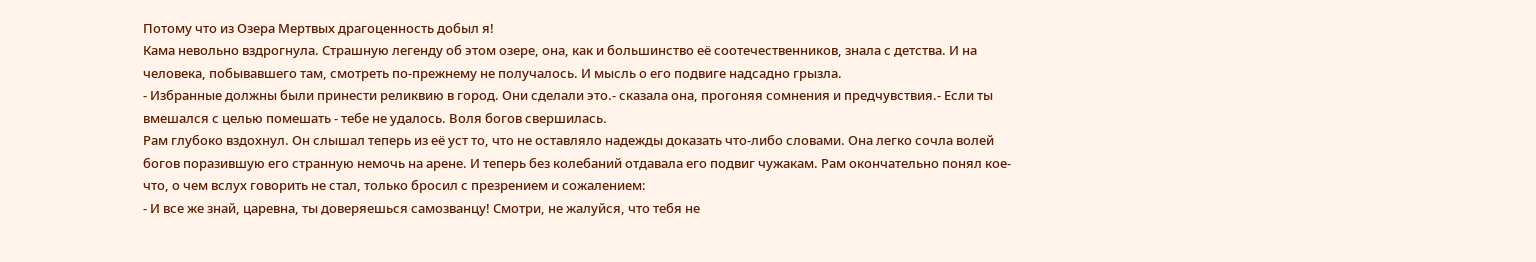Потому что из Озера Мертвых драгоценность добыл я!
Кама невольно вздрогнула. Страшную легенду об этом озере, она, как и большинство её соотечественников, знала с детства. И на человека, побывавшего там, смотреть по-прежнему не получалось. И мысль о его подвиге надсадно грызла.
- Избранные должны были принести реликвию в город. Они сделали это.- сказала она, прогоняя сомнения и предчувствия.- Если ты вмешался с целью помешать - тебе не удалось. Воля богов свершилась.
Рам глубоко вздохнул. Он слышал теперь из её уст то, что не оставляло надежды доказать что-либо словами. Она легко сочла волей богов поразившую его странную немочь на арене. И теперь без колебаний отдавала его подвиг чужакам. Рам окончательно понял кое-что, о чем вслух говорить не стал, только бросил с презрением и сожалением:
- И все же знай, царевна, ты доверяешься самозванцу! Смотри, не жалуйся, что тебя не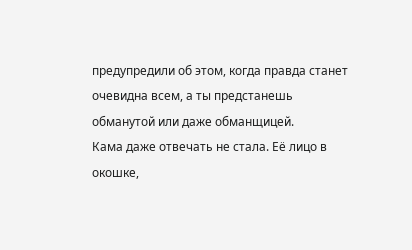предупредили об этом, когда правда станет очевидна всем, а ты предстанешь обманутой или даже обманщицей.
Кама даже отвечать не стала. Её лицо в окошке,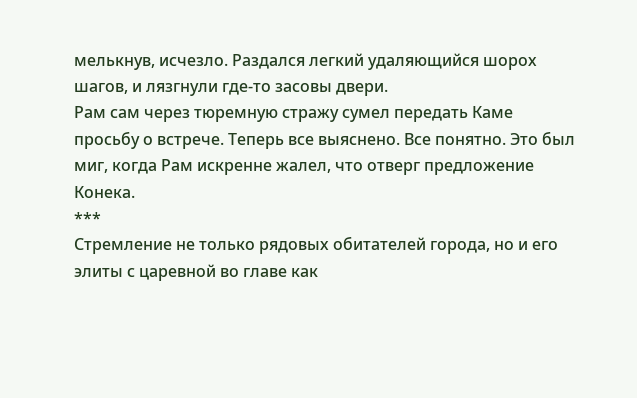мелькнув, исчезло. Раздался легкий удаляющийся шорох шагов, и лязгнули где-то засовы двери.
Рам сам через тюремную стражу сумел передать Каме просьбу о встрече. Теперь все выяснено. Все понятно. Это был миг, когда Рам искренне жалел, что отверг предложение Конека.
***
Стремление не только рядовых обитателей города, но и его элиты с царевной во главе как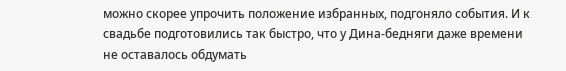можно скорее упрочить положение избранных, подгоняло события. И к свадьбе подготовились так быстро, что у Дина-бедняги даже времени не оставалось обдумать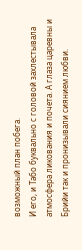возможный план побега.
И его, и Табо буквально с головой захлестывала атмосфера ликования и почета. А глаза царевны и Брийи так и пронизывали сиянием любви.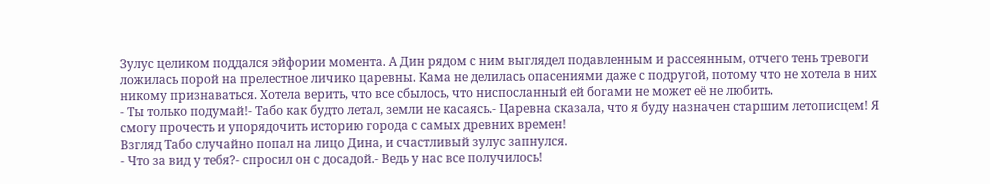Зулус целиком поддался эйфории момента. А Дин рядом с ним выглядел подавленным и рассеянным, отчего тень тревоги ложилась порой на прелестное личико царевны. Кама не делилась опасениями даже с подругой, потому что не хотела в них никому признаваться. Хотела верить, что все сбылось, что ниспосланный ей богами не может её не любить.
- Ты только подумай!- Табо как будто летал, земли не касаясь.- Царевна сказала, что я буду назначен старшим летописцем! Я смогу прочесть и упорядочить историю города с самых древних времен!
Взгляд Табо случайно попал на лицо Дина, и счастливый зулус запнулся.
- Что за вид у тебя?- спросил он с досадой.- Ведь у нас все получилось!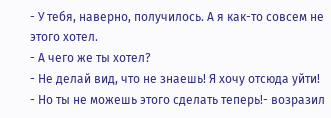- У тебя, наверно, получилось. А я как-то совсем не этого хотел.
- А чего же ты хотел?
- Не делай вид, что не знаешь! Я хочу отсюда уйти!
- Но ты не можешь этого сделать теперь!- возразил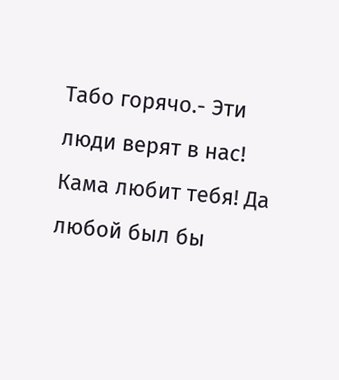Табо горячо.- Эти люди верят в нас! Кама любит тебя! Да любой был бы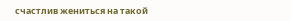счастлив жениться на такой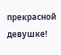прекрасной девушке!